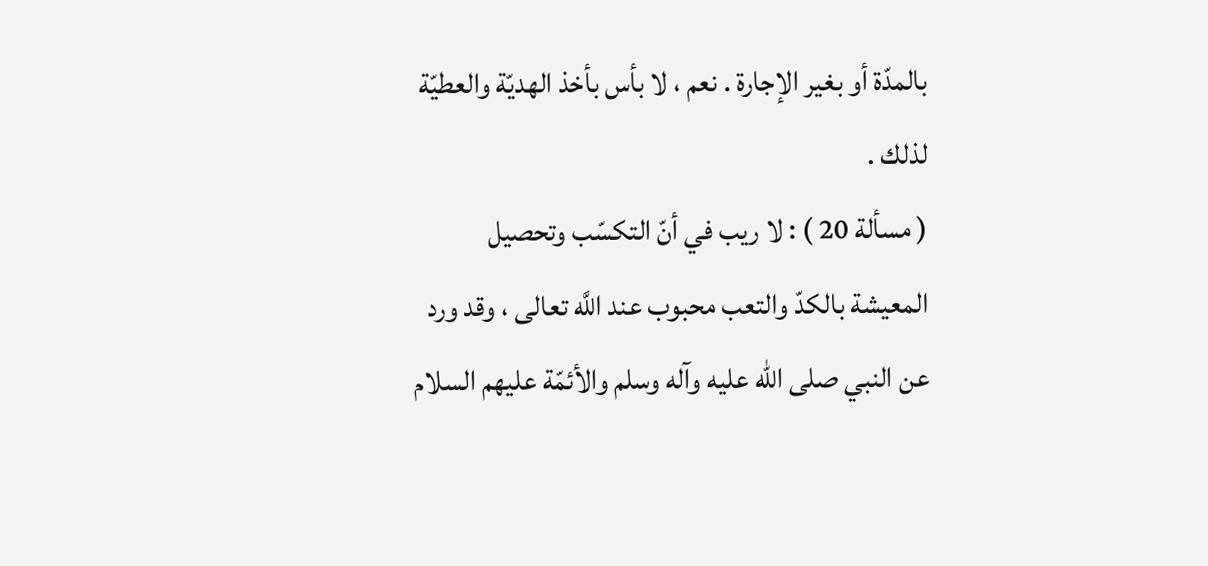بالمدّة أو بغير الإجارة . نعم ، لا بأس بأخذ الهديّة والعطيّة لذلك .
( مسألة 20 ) : لا ريب في أنّ التكسّب وتحصيل المعيشة بالكدّ والتعب محبوب عند اللَّه تعالى ، وقد ورد عن النبي صلى الله عليه وآله وسلم والأئمّة عليهم السلام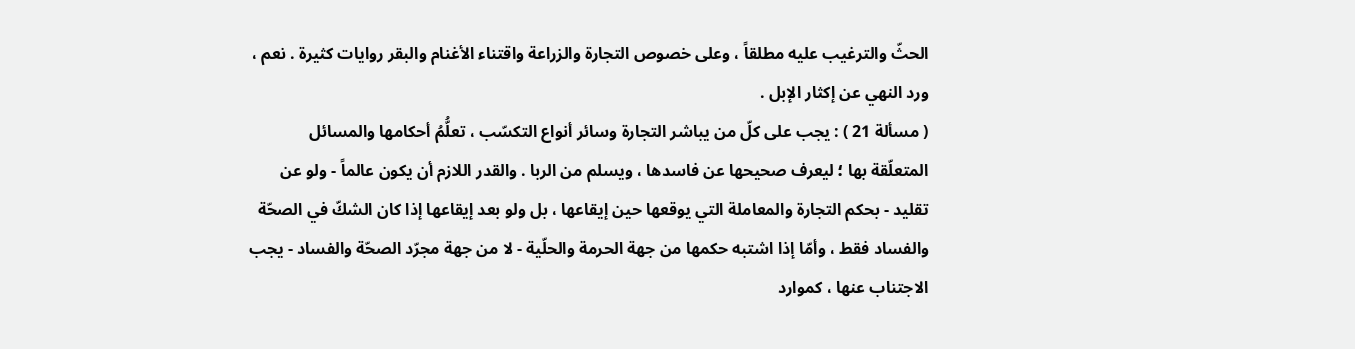الحثّ والترغيب عليه مطلقاً ، وعلى خصوص التجارة والزراعة واقتناء الأغنام والبقر روايات كثيرة . نعم ، ورد النهي عن إكثار الإبل .
( مسألة 21 ) : يجب على كلّ من يباشر التجارة وسائر أنواع التكسّب ، تعلُّمُ أحكامها والمسائل المتعلّقة بها ؛ ليعرف صحيحها عن فاسدها ، ويسلم من الربا . والقدر اللازم أن يكون عالماً - ولو عن تقليد - بحكم التجارة والمعاملة التي يوقعها حين إيقاعها ، بل ولو بعد إيقاعها إذا كان الشكّ في الصحّة والفساد فقط ، وأمّا إذا اشتبه حكمها من جهة الحرمة والحلّية - لا من جهة مجرّد الصحّة والفساد - يجب الاجتناب عنها ، كموارد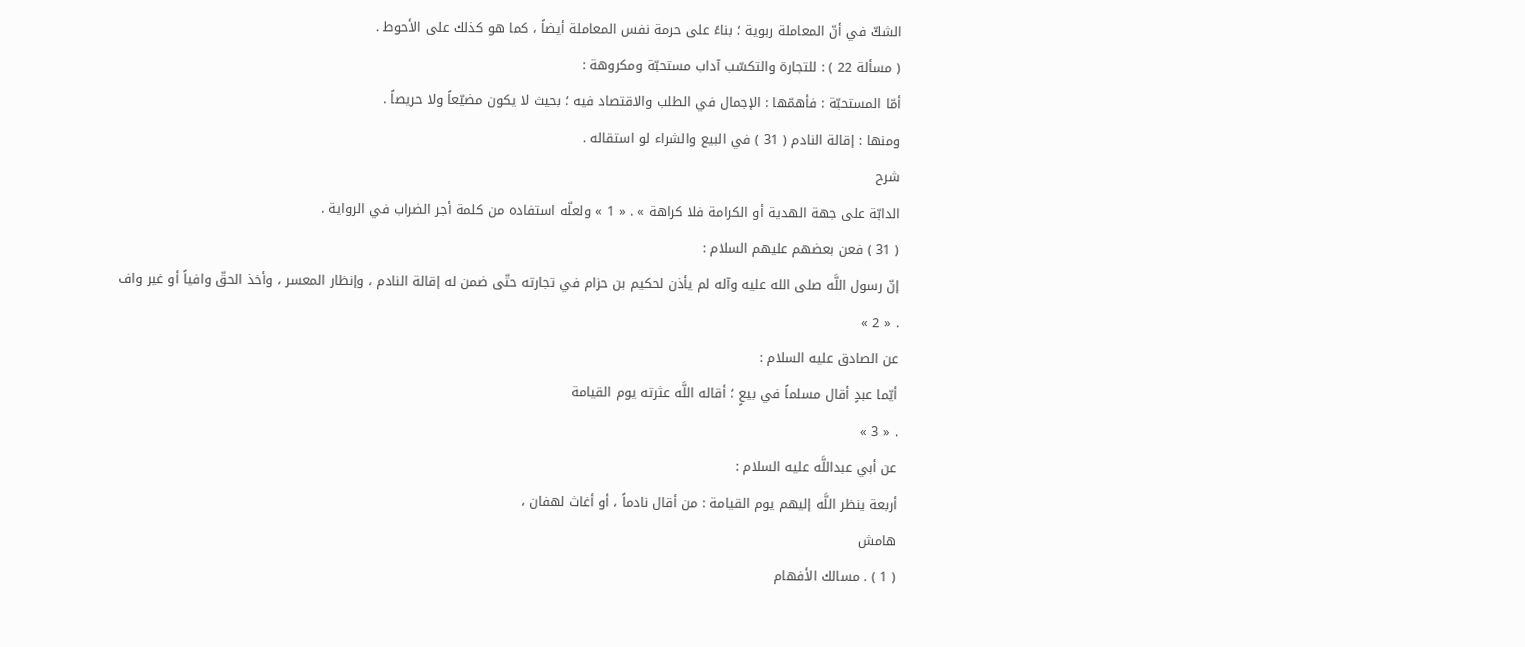الشكّ في أنّ المعاملة ربوية ؛ بناءً على حرمة نفس المعاملة أيضاً ، كما هو كذلك على الأحوط .
( مسألة 22 ) : للتجارة والتكسّب آداب مستحبّة ومكروهة :
أمّا المستحبّة : فأهمّها : الإجمال في الطلب والاقتصاد فيه ؛ بحيث لا يكون مضيّعاً ولا حريصاً .
ومنها : إقالة النادم ( 31 ) في البيع والشراء لو استقاله .
شرح
الدابّة على جهة الهدية أو الكرامة فلا كراهة » . « 1 » ولعلّه استفاده من كلمة أجر الضراب في الرواية .
( 31 ) فعن بعضهم عليهم السلام :
إنّ رسول اللَّه صلى الله عليه وآله لم يأذن لحكيم بن حزام في تجارته حتّى ضمن له إقالة النادم ، وإنظار المعسر ، وأخذ الحقّ وافياً أو غير واف
. « 2 »
عن الصادق عليه السلام :
أيّما عبدٍ أقال مسلماً في بيعٍ ؛ أقاله اللَّه عثرته يوم القيامة
. « 3 »
عن أبي عبداللَّه عليه السلام :
أربعة ينظر اللَّه إليهم يوم القيامة : من أقال نادماً ، أو أغاث لهفان ،
هامش
( 1 ) . مسالك الأفهام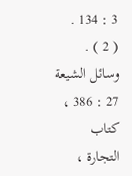3 : 134 .
( 2 ) . وسائل الشيعة 27 : 386 ، كتاب التجارة ،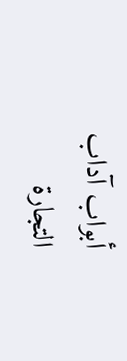أبواب آداب التجارة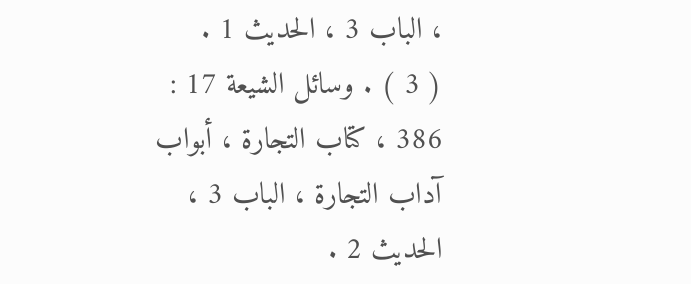، الباب 3 ، الحديث 1 .
( 3 ) . وسائل الشيعة 17 : 386 ، كتاب التجارة ، أبواب آداب التجارة ، الباب 3 ، الحديث 2 .